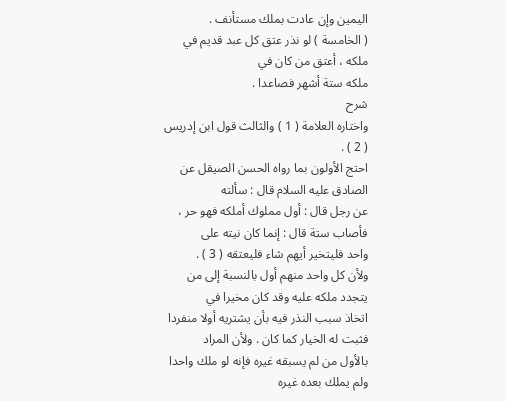اليمين وإن عادت بملك مستأنف .
( الخامسة ) لو نذر عتق كل عبد قديم في ملكه ، أعتق من كان في
ملكه ستة أشهر فصاعدا .
شرح
واختاره العلامة ( 1 ) والثالث قول ابن إدريس ( 2 ) .
احتج الأولون بما رواه الحسن الصيقل عن الصادق عليه السلام قال : سألته
عن رجل قال : أول مملوك أملكه فهو حر ، فأصاب ستة قال : إنما كان نيته على
واحد فليتخير أيهم شاء فليعتقه ( 3 ) .
ولأن كل واحد منهم أول بالنسبة إلى من يتجدد ملكه عليه وقد كان مخيرا في
اتخاذ سبب النذر فيه بأن يشتريه أولا منفردا فثبت له الخيار كما كان . ولأن المراد
بالأول من لم يسبقه غيره فإنه لو ملك واحدا ولم يملك بعده غيره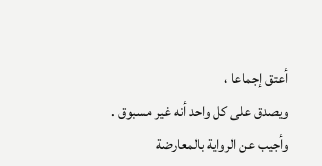أعتق إجماعا ،
ويصدق على كل واحد أنه غير مسبوق .
وأجيب عن الرواية بالمعارضة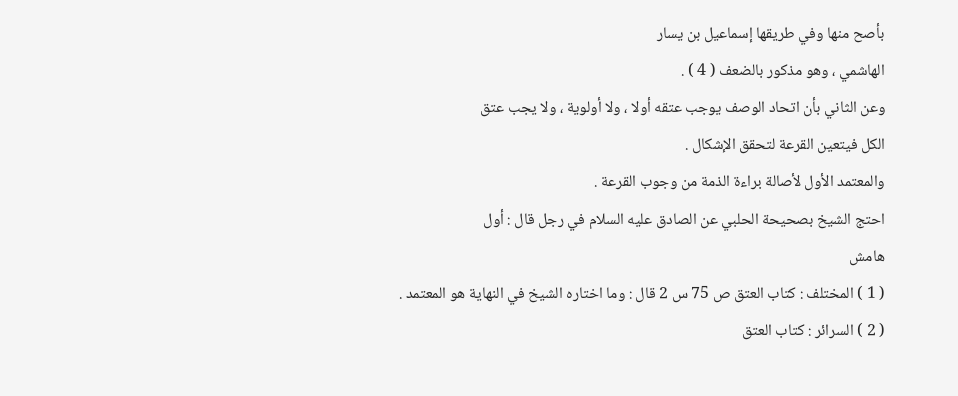بأصح منها وفي طريقها إسماعيل بن يسار
الهاشمي ، وهو مذكور بالضعف ( 4 ) .
وعن الثاني بأن اتحاد الوصف يوجب عتقه أولا ، ولا أولوية ، ولا يجب عتق
الكل فيتعين القرعة لتحقق الإشكال .
والمعتمد الأول لأصالة براءة الذمة من وجوب القرعة .
احتج الشيخ بصحيحة الحلبي عن الصادق عليه السلام في رجل قال : أول
هامش
( 1 ) المختلف : كتاب العتق ص 75 س 2 قال : وما اختاره الشيخ في النهاية هو المعتمد .
( 2 ) السرائر : كتاب العتق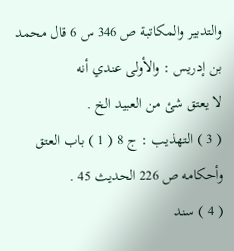والتدبير والمكاتبة ص 346 س 6 قال محمد بن إدريس : والأولى عندي أنه
لا يعتق شئ من العبيد الخ .
( 3 ) التهذيب : ج 8 ( 1 ) باب العتق وأحكامه ص 226 الحديث 45 .
( 4 ) سند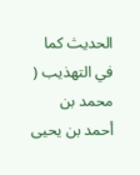الحديث كما في التهذيب ( محمد بن أحمد بن يحيى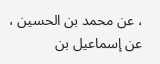، عن محمد بن الحسين ، عن إسماعيل بن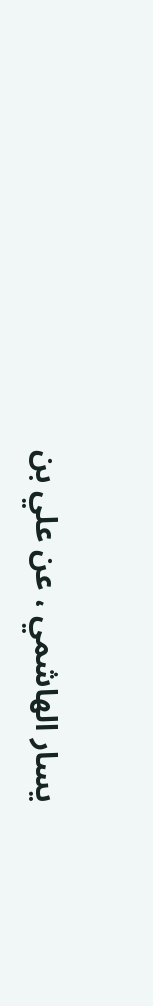يسار الهاشمي ، عن علي بن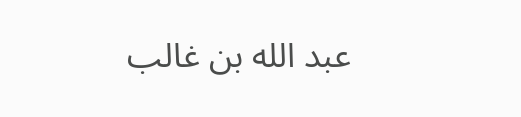عبد الله بن غالب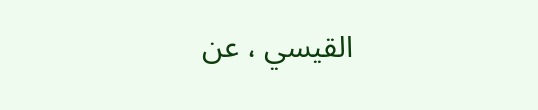القيسي ، عن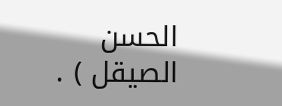الحسن الصيقل ) .